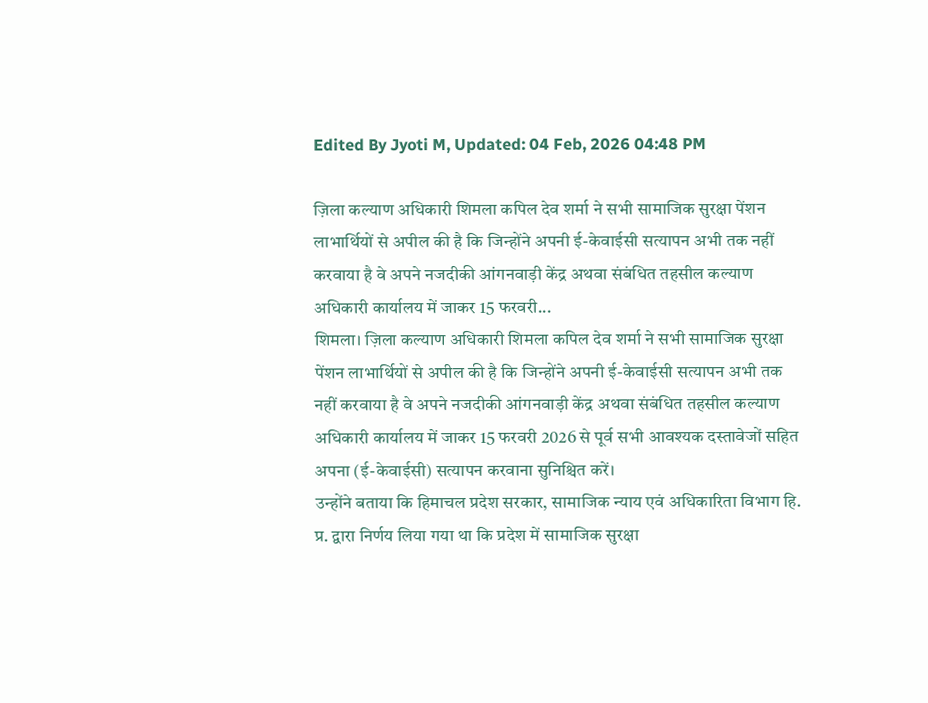Edited By Jyoti M, Updated: 04 Feb, 2026 04:48 PM

ज़िला कल्याण अधिकारी शिमला कपिल देव शर्मा ने सभी सामाजिक सुरक्षा पेंशन लाभार्थियों से अपील की है कि जिन्होंने अपनी ई-केवाईसी सत्यापन अभी तक नहीं करवाया है वे अपने नजदीकी आंगनवाड़ी केंद्र अथवा संबंधित तहसील कल्याण अधिकारी कार्यालय में जाकर 15 फरवरी...
शिमला। ज़िला कल्याण अधिकारी शिमला कपिल देव शर्मा ने सभी सामाजिक सुरक्षा पेंशन लाभार्थियों से अपील की है कि जिन्होंने अपनी ई-केवाईसी सत्यापन अभी तक नहीं करवाया है वे अपने नजदीकी आंगनवाड़ी केंद्र अथवा संबंधित तहसील कल्याण अधिकारी कार्यालय में जाकर 15 फरवरी 2026 से पूर्व सभी आवश्यक दस्तावेजों सहित अपना (ई-केवाईसी) सत्यापन करवाना सुनिश्चित करें।
उन्होंने बताया कि हिमाचल प्रदेश सरकार, सामाजिक न्याय एवं अधिकारिता विभाग हि. प्र. द्वारा निर्णय लिया गया था कि प्रदेश में सामाजिक सुरक्षा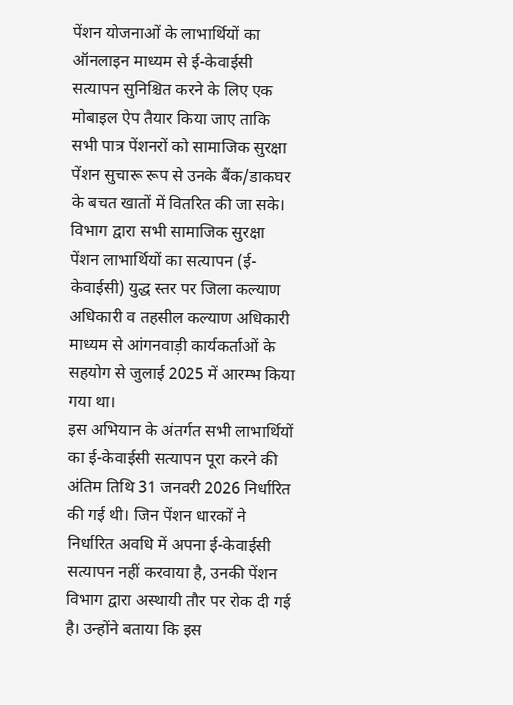पेंशन योजनाओं के लाभार्थियों का ऑनलाइन माध्यम से ई-केवाईसी सत्यापन सुनिश्चित करने के लिए एक मोबाइल ऐप तैयार किया जाए ताकि सभी पात्र पेंशनरों को सामाजिक सुरक्षा पेंशन सुचारू रूप से उनके बैंक/डाकघर के बचत खातों में वितरित की जा सके। विभाग द्वारा सभी सामाजिक सुरक्षा पेंशन लाभार्थियों का सत्यापन (ई-केवाईसी) युद्ध स्तर पर जिला कल्याण अधिकारी व तहसील कल्याण अधिकारी माध्यम से आंगनवाड़ी कार्यकर्ताओं के सहयोग से जुलाई 2025 में आरम्भ किया गया था।
इस अभियान के अंतर्गत सभी लाभार्थियों का ई-केवाईसी सत्यापन पूरा करने की अंतिम तिथि 31 जनवरी 2026 निर्धारित की गई थी। जिन पेंशन धारकों ने निर्धारित अवधि में अपना ई-केवाईसी सत्यापन नहीं करवाया है, उनकी पेंशन विभाग द्वारा अस्थायी तौर पर रोक दी गई है। उन्होंने बताया कि इस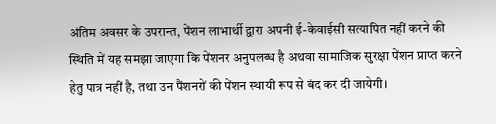अंतिम अवसर के उपरान्त, पेंशन लाभार्थी द्वारा अपनी ई-केवाईसी सत्यापित नहीं करने की स्थिति में यह समझा जाएगा कि पेंशनर अनुपलब्ध है अथवा सामाजिक सुरक्षा पेंशन प्राप्त करने हेतु पात्र नहीं है, तथा उन पैंशनरों की पेंशन स्थायी रूप से बंद कर दी जायेगी।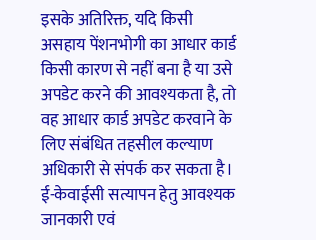इसके अतिरिक्त, यदि किसी असहाय पेंशनभोगी का आधार कार्ड किसी कारण से नहीं बना है या उसे अपडेट करने की आवश्यकता है, तो वह आधार कार्ड अपडेट करवाने के लिए संबंधित तहसील कल्याण अधिकारी से संपर्क कर सकता है। ई-केवाईसी सत्यापन हेतु आवश्यक जानकारी एवं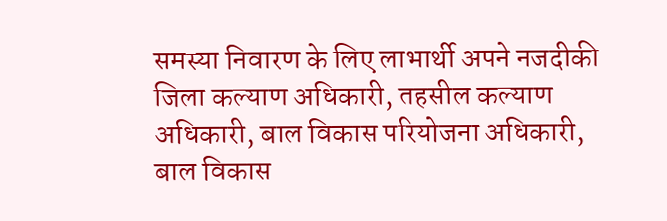समस्या निवारण के लिए लाभार्थी अपने नजदीकी जिला कल्याण अधिकारी, तहसील कल्याण अधिकारी, बाल विकास परियोजना अधिकारी, बाल विकास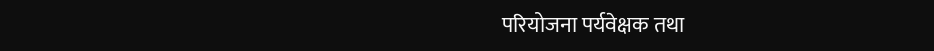परियोजना पर्यवेक्षक तथा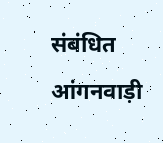संबंधित आंगनवाड़ी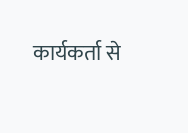कार्यकर्ता से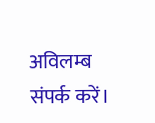अविलम्ब संपर्क करें।